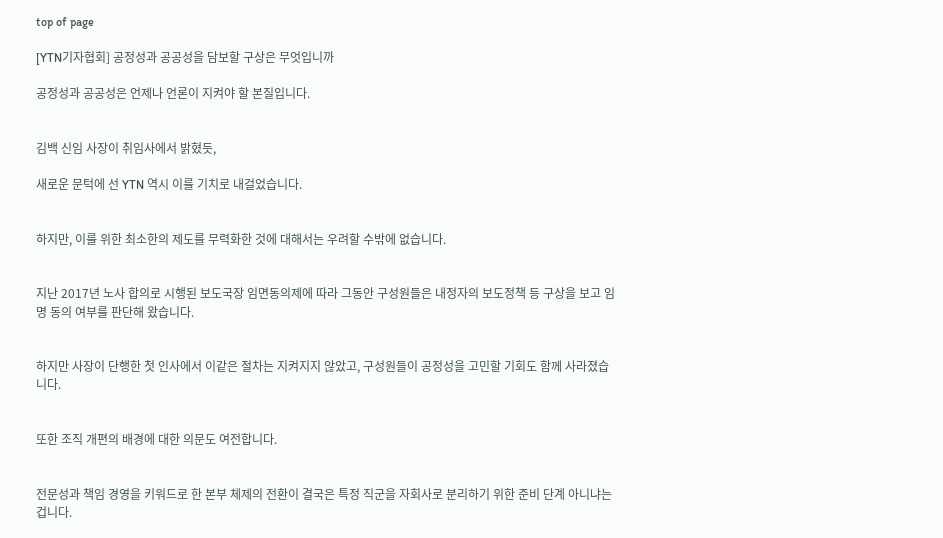top of page

[YTN기자협회] 공정성과 공공성을 담보할 구상은 무엇입니까

공정성과 공공성은 언제나 언론이 지켜야 할 본질입니다.


김백 신임 사장이 취임사에서 밝혔듯,

새로운 문턱에 선 YTN 역시 이를 기치로 내걸었습니다.


하지만, 이를 위한 최소한의 제도를 무력화한 것에 대해서는 우려할 수밖에 없습니다.


지난 2017년 노사 합의로 시행된 보도국장 임면동의제에 따라 그동안 구성원들은 내정자의 보도정책 등 구상을 보고 임명 동의 여부를 판단해 왔습니다.


하지만 사장이 단행한 첫 인사에서 이같은 절차는 지켜지지 않았고, 구성원들이 공정성을 고민할 기회도 함께 사라졌습니다.


또한 조직 개편의 배경에 대한 의문도 여전합니다.


전문성과 책임 경영을 키워드로 한 본부 체제의 전환이 결국은 특정 직군을 자회사로 분리하기 위한 준비 단계 아니냐는 겁니다.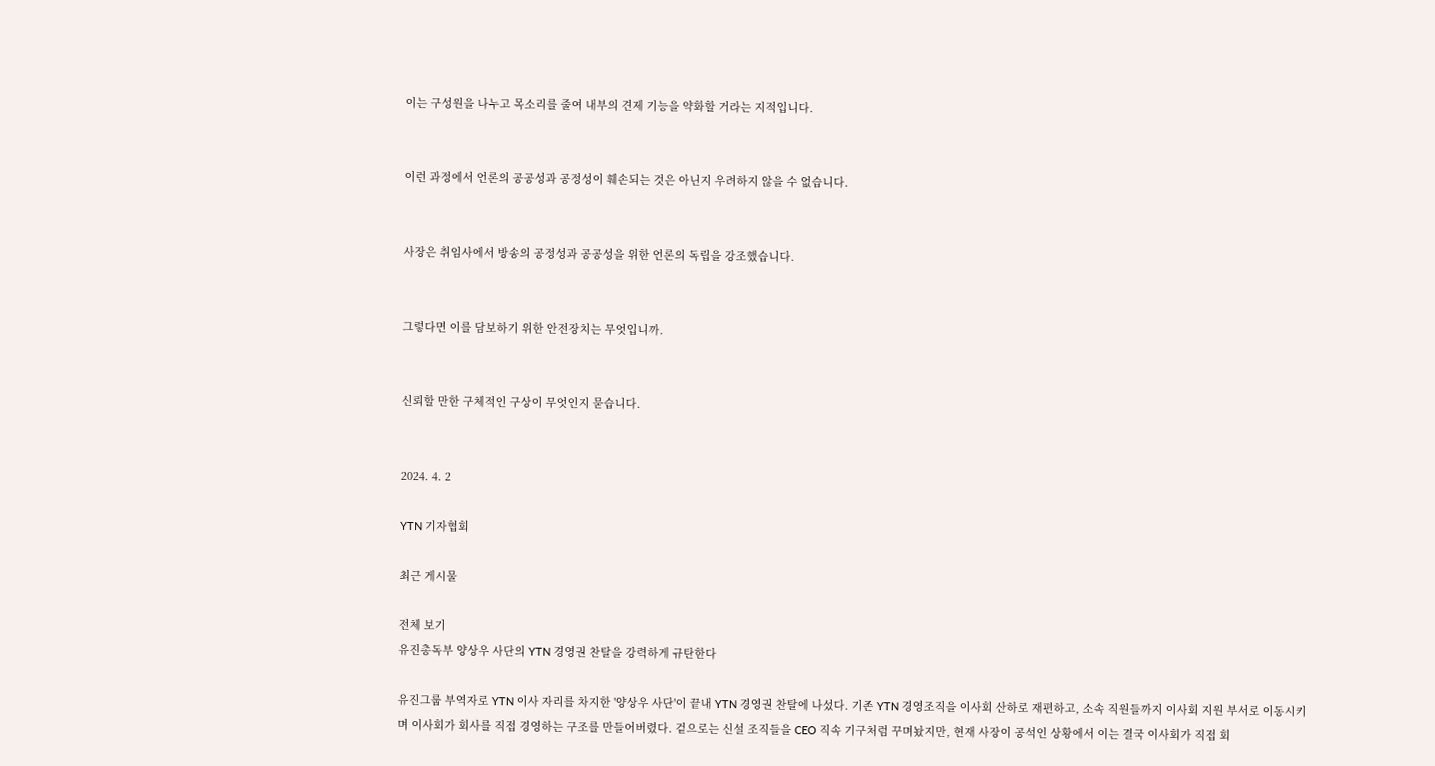이는 구성원을 나누고 목소리를 줄여 내부의 견제 기능을 약화할 거라는 지적입니다.


이런 과정에서 언론의 공공성과 공정성이 훼손되는 것은 아닌지 우려하지 않을 수 없습니다.


사장은 취임사에서 방송의 공정성과 공공성을 위한 언론의 독립을 강조했습니다.


그렇다면 이를 담보하기 위한 안전장치는 무엇입니까.


신뢰할 만한 구체적인 구상이 무엇인지 묻습니다.


2024. 4. 2

YTN 기자협회

최근 게시물

전체 보기
유진총독부 양상우 사단의 YTN 경영권 찬탈을 강력하게 규탄한다

유진그룹 부역자로 YTN 이사 자리를 차지한 '양상우 사단'이 끝내 YTN 경영권 찬탈에 나섰다. 기존 YTN 경영조직을 이사회 산하로 재편하고, 소속 직원들까지 이사회 지원 부서로 이동시키며 이사회가 회사를 직접 경영하는 구조를 만들어버렸다. 겉으로는 신설 조직들을 CEO 직속 기구처럼 꾸며놨지만, 현재 사장이 공석인 상황에서 이는 결국 이사회가 직접 회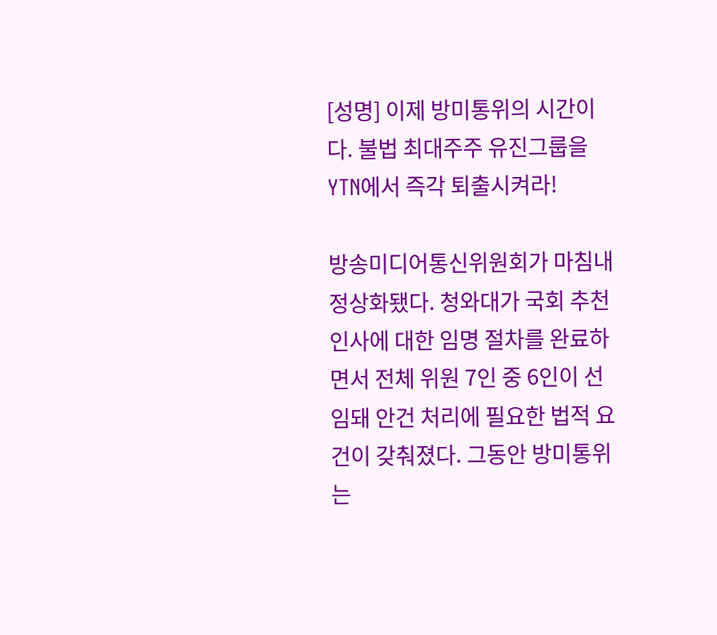[성명] 이제 방미통위의 시간이다. 불법 최대주주 유진그룹을 YTN에서 즉각 퇴출시켜라!

방송미디어통신위원회가 마침내 정상화됐다. 청와대가 국회 추천 인사에 대한 임명 절차를 완료하면서 전체 위원 7인 중 6인이 선임돼 안건 처리에 필요한 법적 요건이 갖춰졌다. 그동안 방미통위는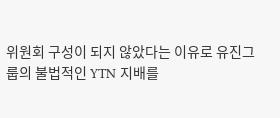위원회 구성이 되지 않았다는 이유로 유진그룹의 불법적인 YTN 지배를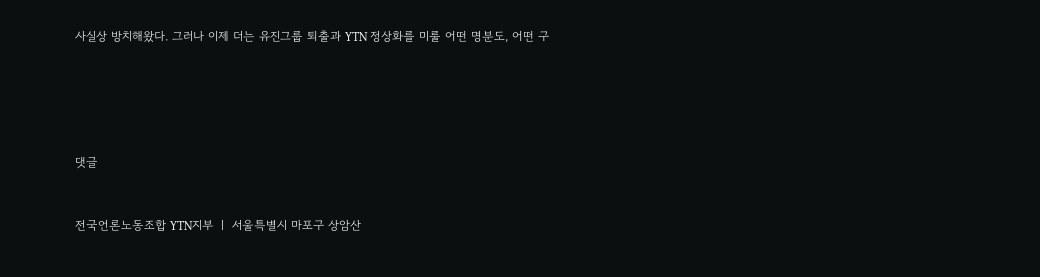사실상 방치해왔다. 그러나 이제 더는 유진그룹 퇴출과 YTN 정상화를 미룰 어떤 명분도, 어떤 구





댓글


전국언론노동조합 YTN지부 ㅣ 서울특별시 마포구 상암산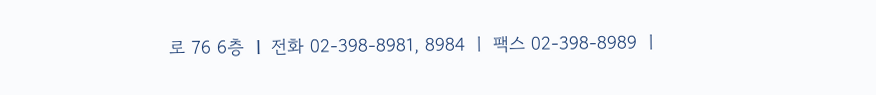로 76 6층  l  전화 02-398-8981, 8984 ㅣ 팩스 02-398-8989 ㅣ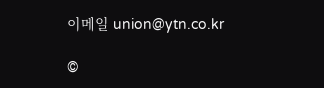이메일 union@ytn.co.kr

©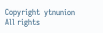Copyright  ytnunion All rights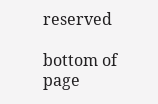reserved

bottom of page